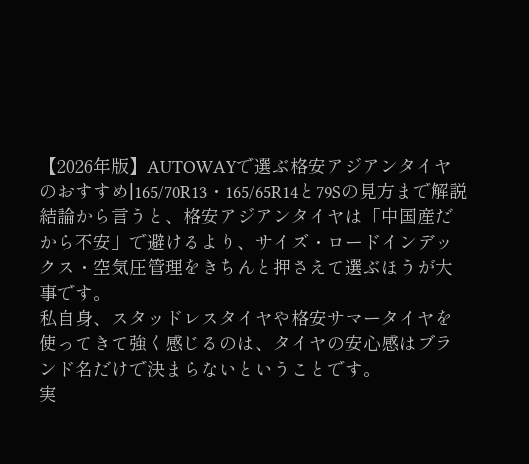【2026年版】AUTOWAYで選ぶ格安アジアンタイヤのおすすめ|165/70R13・165/65R14と79Sの見方まで解説
結論から言うと、格安アジアンタイヤは「中国産だから不安」で避けるより、サイズ・ロードインデックス・空気圧管理をきちんと押さえて選ぶほうが大事です。
私自身、スタッドレスタイヤや格安サマータイヤを使ってきて強く感じるのは、タイヤの安心感はブランド名だけで決まらないということです。
実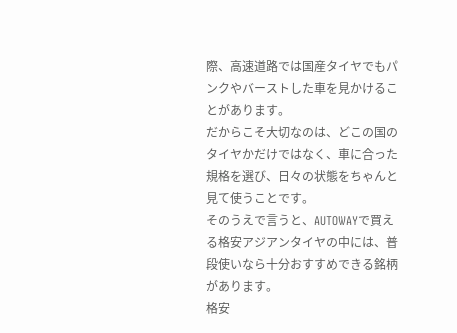際、高速道路では国産タイヤでもパンクやバーストした車を見かけることがあります。
だからこそ大切なのは、どこの国のタイヤかだけではなく、車に合った規格を選び、日々の状態をちゃんと見て使うことです。
そのうえで言うと、AUTOWAYで買える格安アジアンタイヤの中には、普段使いなら十分おすすめできる銘柄があります。
格安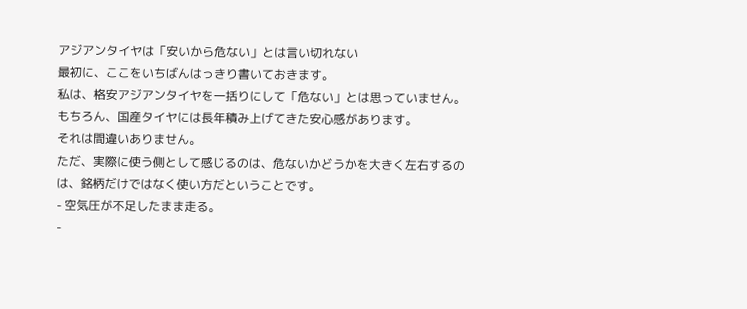アジアンタイヤは「安いから危ない」とは言い切れない
最初に、ここをいちばんはっきり書いておきます。
私は、格安アジアンタイヤを一括りにして「危ない」とは思っていません。
もちろん、国産タイヤには長年積み上げてきた安心感があります。
それは間違いありません。
ただ、実際に使う側として感じるのは、危ないかどうかを大きく左右するのは、銘柄だけではなく使い方だということです。
- 空気圧が不足したまま走る。
-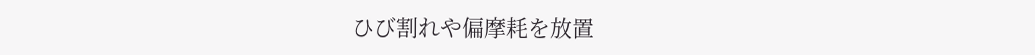ひび割れや偏摩耗を放置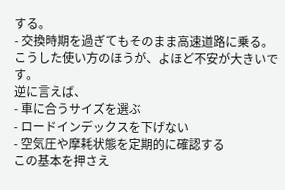する。
- 交換時期を過ぎてもそのまま高速道路に乗る。
こうした使い方のほうが、よほど不安が大きいです。
逆に言えば、
- 車に合うサイズを選ぶ
- ロードインデックスを下げない
- 空気圧や摩耗状態を定期的に確認する
この基本を押さえ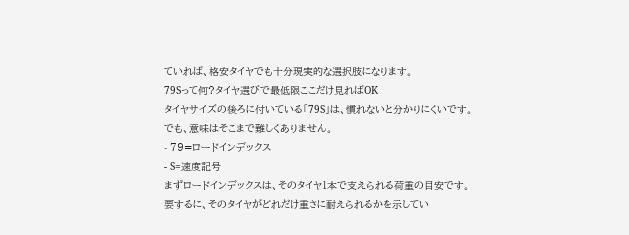ていれば、格安タイヤでも十分現実的な選択肢になります。
79Sって何?タイヤ選びで最低限ここだけ見ればOK
タイヤサイズの後ろに付いている「79S」は、慣れないと分かりにくいです。
でも、意味はそこまで難しくありません。
- 79=ロードインデックス
- S=速度記号
まずロードインデックスは、そのタイヤ1本で支えられる荷重の目安です。
要するに、そのタイヤがどれだけ重さに耐えられるかを示してい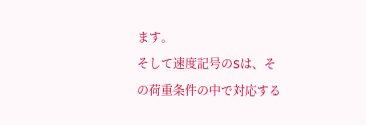ます。
そして速度記号のSは、その荷重条件の中で対応する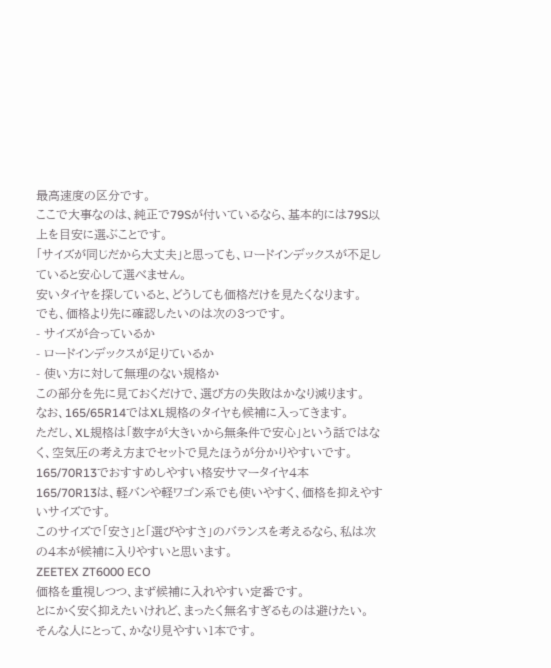最高速度の区分です。
ここで大事なのは、純正で79Sが付いているなら、基本的には79S以上を目安に選ぶことです。
「サイズが同じだから大丈夫」と思っても、ロードインデックスが不足していると安心して選べません。
安いタイヤを探していると、どうしても価格だけを見たくなります。
でも、価格より先に確認したいのは次の3つです。
- サイズが合っているか
- ロードインデックスが足りているか
- 使い方に対して無理のない規格か
この部分を先に見ておくだけで、選び方の失敗はかなり減ります。
なお、165/65R14ではXL規格のタイヤも候補に入ってきます。
ただし、XL規格は「数字が大きいから無条件で安心」という話ではなく、空気圧の考え方までセットで見たほうが分かりやすいです。
165/70R13でおすすめしやすい格安サマータイヤ4本
165/70R13は、軽バンや軽ワゴン系でも使いやすく、価格を抑えやすいサイズです。
このサイズで「安さ」と「選びやすさ」のバランスを考えるなら、私は次の4本が候補に入りやすいと思います。
ZEETEX ZT6000 ECO
価格を重視しつつ、まず候補に入れやすい定番です。
とにかく安く抑えたいけれど、まったく無名すぎるものは避けたい。
そんな人にとって、かなり見やすい1本です。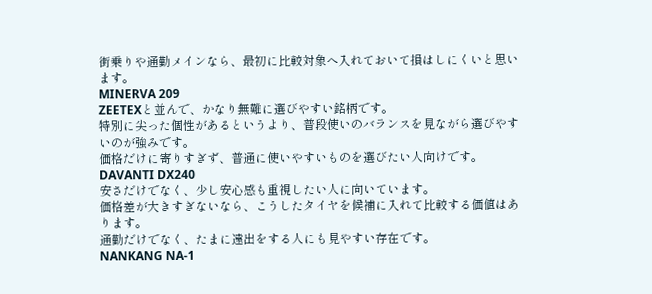街乗りや通勤メインなら、最初に比較対象へ入れておいて損はしにくいと思います。
MINERVA 209
ZEETEXと並んで、かなり無難に選びやすい銘柄です。
特別に尖った個性があるというより、普段使いのバランスを見ながら選びやすいのが強みです。
価格だけに寄りすぎず、普通に使いやすいものを選びたい人向けです。
DAVANTI DX240
安さだけでなく、少し安心感も重視したい人に向いています。
価格差が大きすぎないなら、こうしたタイヤを候補に入れて比較する価値はあります。
通勤だけでなく、たまに遠出をする人にも見やすい存在です。
NANKANG NA-1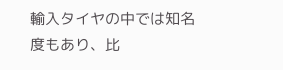輸入タイヤの中では知名度もあり、比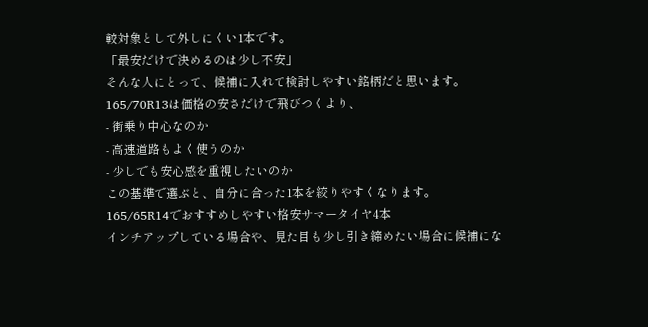較対象として外しにくい1本です。
「最安だけで決めるのは少し不安」
そんな人にとって、候補に入れて検討しやすい銘柄だと思います。
165/70R13は価格の安さだけで飛びつくより、
- 街乗り中心なのか
- 高速道路もよく使うのか
- 少しでも安心感を重視したいのか
この基準で選ぶと、自分に合った1本を絞りやすくなります。
165/65R14でおすすめしやすい格安サマータイヤ4本
インチアップしている場合や、見た目も少し引き締めたい場合に候補にな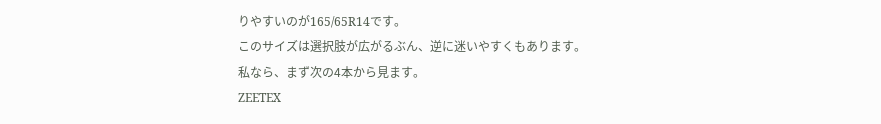りやすいのが165/65R14です。
このサイズは選択肢が広がるぶん、逆に迷いやすくもあります。
私なら、まず次の4本から見ます。
ZEETEX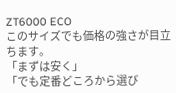ZT6000 ECO
このサイズでも価格の強さが目立ちます。
「まずは安く」
「でも定番どころから選び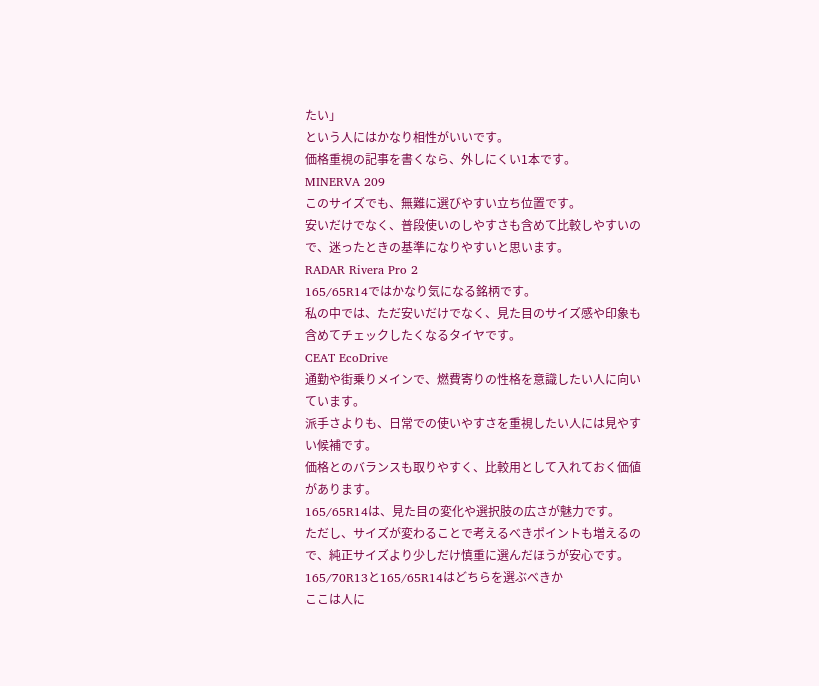たい」
という人にはかなり相性がいいです。
価格重視の記事を書くなら、外しにくい1本です。
MINERVA 209
このサイズでも、無難に選びやすい立ち位置です。
安いだけでなく、普段使いのしやすさも含めて比較しやすいので、迷ったときの基準になりやすいと思います。
RADAR Rivera Pro 2
165/65R14ではかなり気になる銘柄です。
私の中では、ただ安いだけでなく、見た目のサイズ感や印象も含めてチェックしたくなるタイヤです。
CEAT EcoDrive
通勤や街乗りメインで、燃費寄りの性格を意識したい人に向いています。
派手さよりも、日常での使いやすさを重視したい人には見やすい候補です。
価格とのバランスも取りやすく、比較用として入れておく価値があります。
165/65R14は、見た目の変化や選択肢の広さが魅力です。
ただし、サイズが変わることで考えるべきポイントも増えるので、純正サイズより少しだけ慎重に選んだほうが安心です。
165/70R13と165/65R14はどちらを選ぶべきか
ここは人に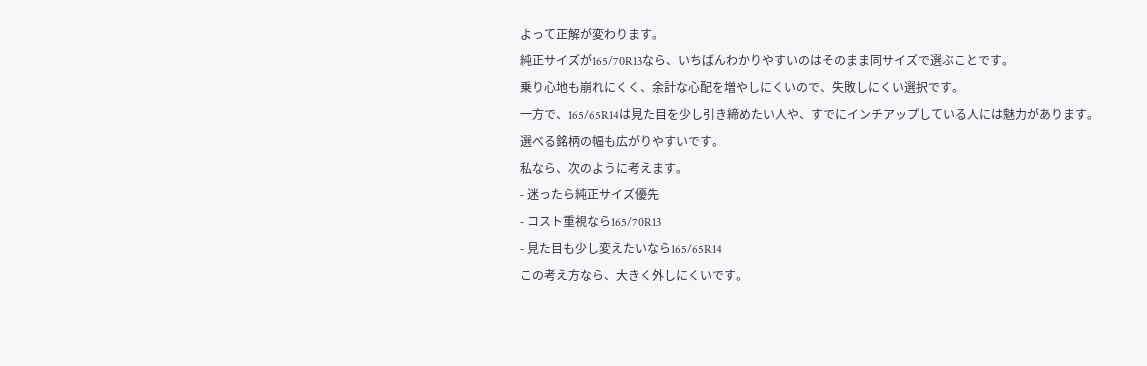よって正解が変わります。
純正サイズが165/70R13なら、いちばんわかりやすいのはそのまま同サイズで選ぶことです。
乗り心地も崩れにくく、余計な心配を増やしにくいので、失敗しにくい選択です。
一方で、165/65R14は見た目を少し引き締めたい人や、すでにインチアップしている人には魅力があります。
選べる銘柄の幅も広がりやすいです。
私なら、次のように考えます。
- 迷ったら純正サイズ優先
- コスト重視なら165/70R13
- 見た目も少し変えたいなら165/65R14
この考え方なら、大きく外しにくいです。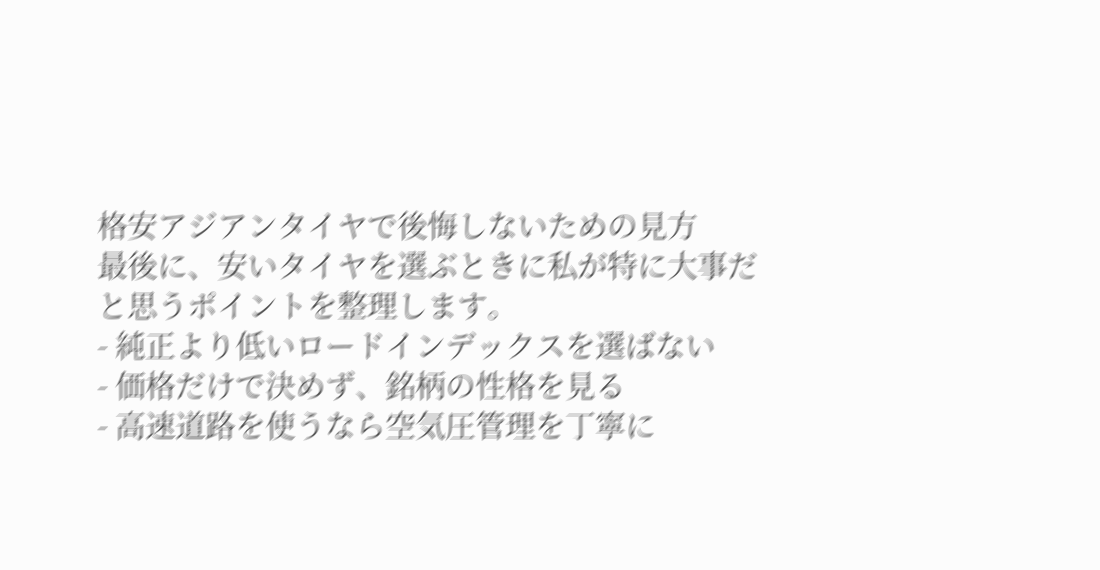格安アジアンタイヤで後悔しないための見方
最後に、安いタイヤを選ぶときに私が特に大事だと思うポイントを整理します。
- 純正より低いロードインデックスを選ばない
- 価格だけで決めず、銘柄の性格を見る
- 高速道路を使うなら空気圧管理を丁寧に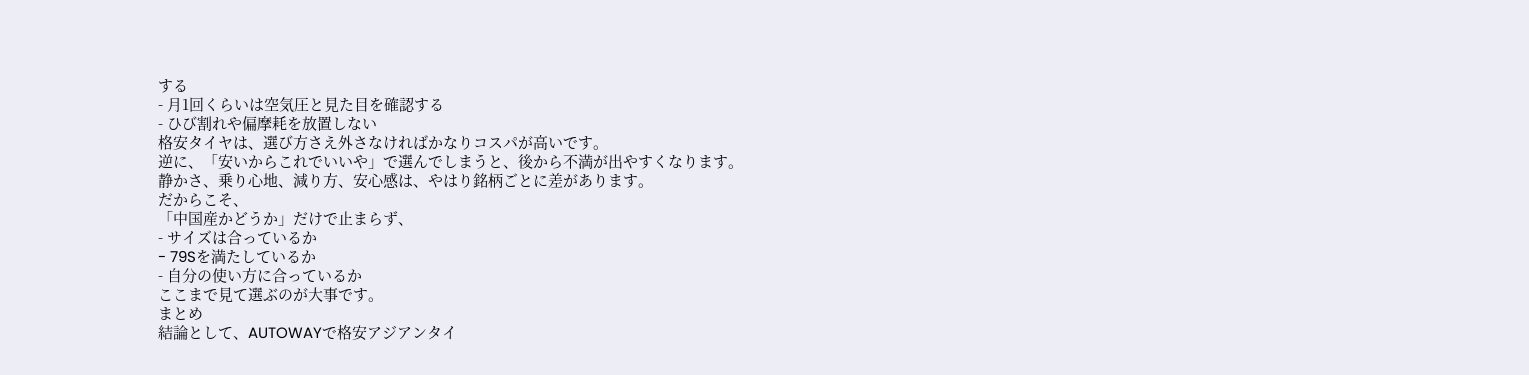する
- 月1回くらいは空気圧と見た目を確認する
- ひび割れや偏摩耗を放置しない
格安タイヤは、選び方さえ外さなければかなりコスパが高いです。
逆に、「安いからこれでいいや」で選んでしまうと、後から不満が出やすくなります。
静かさ、乗り心地、減り方、安心感は、やはり銘柄ごとに差があります。
だからこそ、
「中国産かどうか」だけで止まらず、
- サイズは合っているか
- 79Sを満たしているか
- 自分の使い方に合っているか
ここまで見て選ぶのが大事です。
まとめ
結論として、AUTOWAYで格安アジアンタイ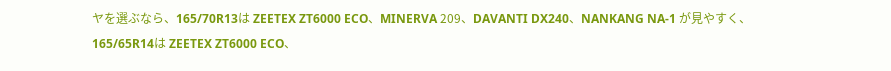ヤを選ぶなら、165/70R13は ZEETEX ZT6000 ECO、MINERVA 209、DAVANTI DX240、NANKANG NA-1 が見やすく、165/65R14は ZEETEX ZT6000 ECO、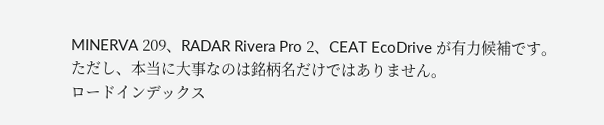MINERVA 209、RADAR Rivera Pro 2、CEAT EcoDrive が有力候補です。
ただし、本当に大事なのは銘柄名だけではありません。
ロードインデックス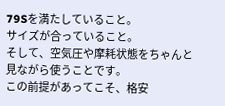79Sを満たしていること。
サイズが合っていること。
そして、空気圧や摩耗状態をちゃんと見ながら使うことです。
この前提があってこそ、格安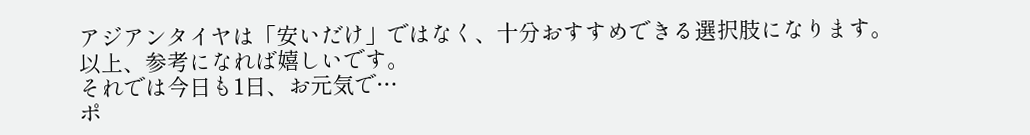アジアンタイヤは「安いだけ」ではなく、十分おすすめできる選択肢になります。
以上、参考になれば嬉しいです。
それでは今日も1日、お元気で…
ポ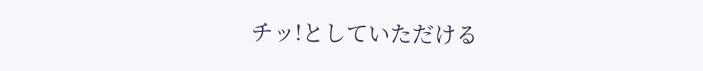チッ!としていただける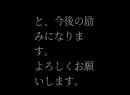と、今後の励みになります。
よろしくお願いします。